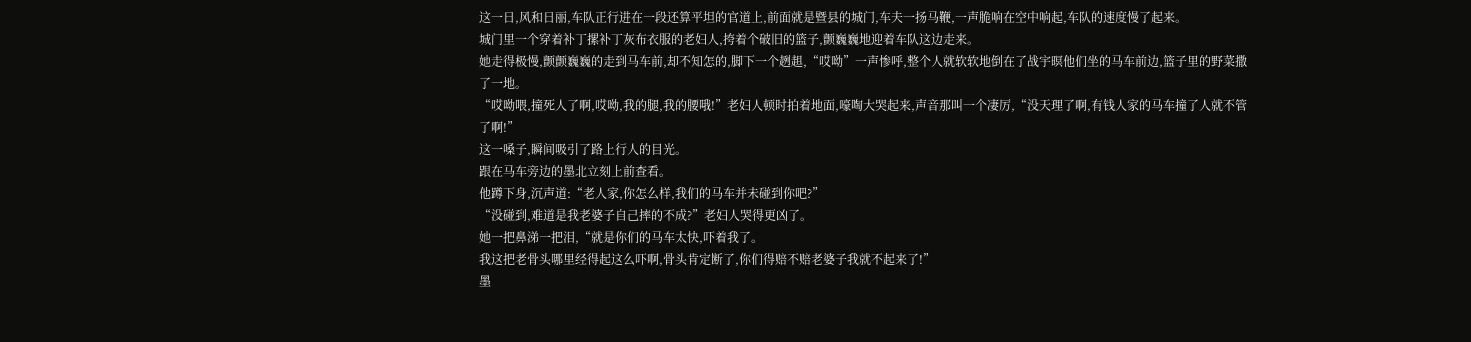这一日,风和日丽,车队正行进在一段还算平坦的官道上,前面就是暨县的城门,车夫一扬马鞭,一声脆响在空中响起,车队的速度慢了起来。
城门里一个穿着补丁摞补丁灰布衣服的老妇人,挎着个破旧的篮子,颤巍巍地迎着车队这边走来。
她走得极慢,颤颤巍巍的走到马车前,却不知怎的,脚下一个趔趄,“哎呦”一声惨呼,整个人就软软地倒在了战宇暝他们坐的马车前边,篮子里的野菜撒了一地。
“哎呦喂,撞死人了啊,哎呦,我的腿,我的腰哦!”老妇人顿时拍着地面,嚎啕大哭起来,声音那叫一个凄厉,“没天理了啊,有钱人家的马车撞了人就不管了啊!”
这一嗓子,瞬间吸引了路上行人的目光。
跟在马车旁边的墨北立刻上前查看。
他蹲下身,沉声道:“老人家,你怎么样,我们的马车并未碰到你吧?”
“没碰到,难道是我老婆子自己摔的不成?”老妇人哭得更凶了。
她一把鼻涕一把泪,“就是你们的马车太快,吓着我了。
我这把老骨头哪里经得起这么吓啊,骨头肯定断了,你们得赔不赔老婆子我就不起来了!”
墨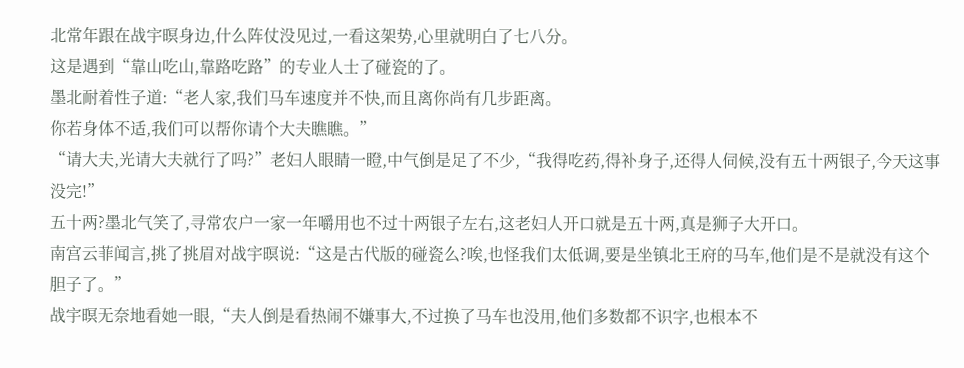北常年跟在战宇暝身边,什么阵仗没见过,一看这架势,心里就明白了七八分。
这是遇到“靠山吃山,靠路吃路”的专业人士了碰瓷的了。
墨北耐着性子道:“老人家,我们马车速度并不快,而且离你尚有几步距离。
你若身体不适,我们可以帮你请个大夫瞧瞧。”
“请大夫,光请大夫就行了吗?”老妇人眼睛一瞪,中气倒是足了不少,“我得吃药,得补身子,还得人伺候,没有五十两银子,今天这事没完!”
五十两?墨北气笑了,寻常农户一家一年嚼用也不过十两银子左右,这老妇人开口就是五十两,真是狮子大开口。
南宫云菲闻言,挑了挑眉对战宇暝说:“这是古代版的碰瓷么?唉,也怪我们太低调,要是坐镇北王府的马车,他们是不是就没有这个胆子了。”
战宇暝无奈地看她一眼,“夫人倒是看热闹不嫌事大,不过换了马车也没用,他们多数都不识字,也根本不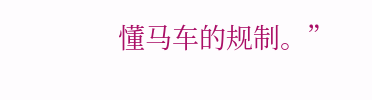懂马车的规制。”